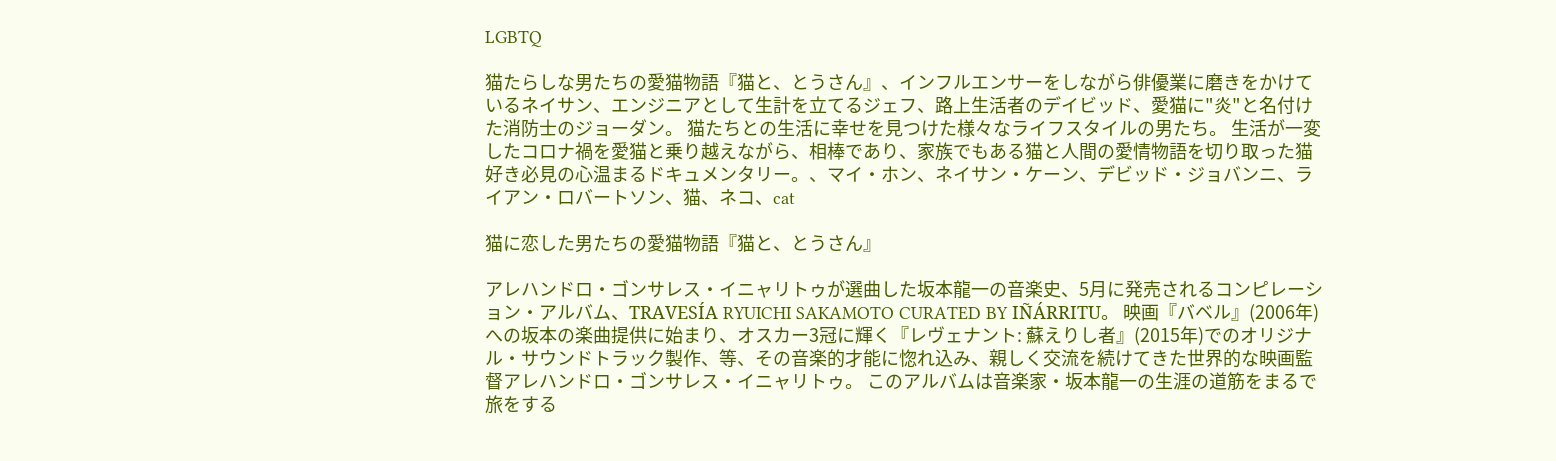LGBTQ

猫たらしな男たちの愛猫物語『猫と、とうさん』、インフルエンサーをしながら俳優業に磨きをかけているネイサン、エンジニアとして生計を立てるジェフ、路上生活者のデイビッド、愛猫に"炎"と名付けた消防士のジョーダン。 猫たちとの生活に幸せを見つけた様々なライフスタイルの男たち。 生活が一変したコロナ禍を愛猫と乗り越えながら、相棒であり、家族でもある猫と人間の愛情物語を切り取った猫好き必見の心温まるドキュメンタリー。、マイ・ホン、ネイサン・ケーン、デビッド・ジョバンニ、ライアン・ロバートソン、猫、ネコ、cat

猫に恋した男たちの愛猫物語『猫と、とうさん』

アレハンドロ・ゴンサレス・イニャリトゥが選曲した坂本龍一の音楽史、5月に発売されるコンピレーション・アルバム、TRAVESÍA RYUICHI SAKAMOTO CURATED BY IÑÁRRITU。 映画『バベル』(2006年)への坂本の楽曲提供に始まり、オスカー3冠に輝く『レヴェナント: 蘇えりし者』(2015年)でのオリジナル・サウンドトラック製作、等、その音楽的才能に惚れ込み、親しく交流を続けてきた世界的な映画監督アレハンドロ・ゴンサレス・イニャリトゥ。 このアルバムは音楽家・坂本龍一の生涯の道筋をまるで旅をする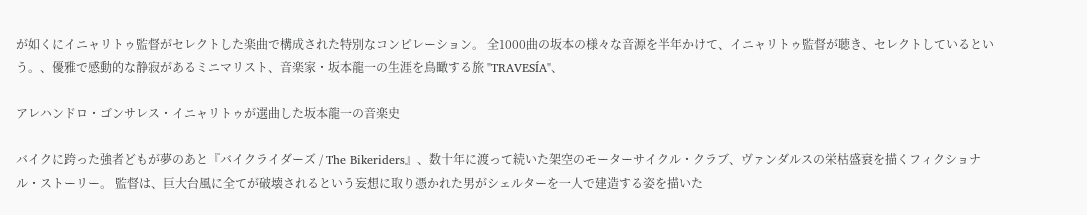が如くにイニャリトゥ監督がセレクトした楽曲で構成された特別なコンピレーション。 全1000曲の坂本の様々な音源を半年かけて、イニャリトゥ監督が聴き、セレクトしているという。、優雅で感動的な静寂があるミニマリスト、音楽家・坂本龍一の生涯を鳥瞰する旅 "TRAVESÍA"、

アレハンドロ・ゴンサレス・イニャリトゥが選曲した坂本龍一の音楽史

バイクに跨った強者どもが夢のあと『バイクライダーズ / The Bikeriders』、数十年に渡って続いた架空のモーターサイクル・クラブ、ヴァンダルスの栄枯盛衰を描くフィクショナル・ストーリー。 監督は、巨大台風に全てが破壊されるという妄想に取り憑かれた男がシェルターを一人で建造する姿を描いた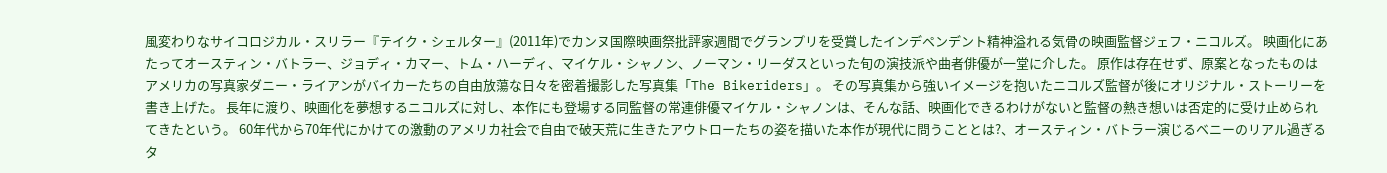風変わりなサイコロジカル・スリラー『テイク・シェルター』(2011年)でカンヌ国際映画祭批評家週間でグランプリを受賞したインデペンデント精神溢れる気骨の映画監督ジェフ・ニコルズ。 映画化にあたってオースティン・バトラー、ジョディ・カマー、トム・ハーディ、マイケル・シャノン、ノーマン・リーダスといった旬の演技派や曲者俳優が一堂に介した。 原作は存在せず、原案となったものはアメリカの写真家ダニー・ライアンがバイカーたちの自由放蕩な日々を密着撮影した写真集「The Bikeriders」。 その写真集から強いイメージを抱いたニコルズ監督が後にオリジナル・ストーリーを書き上げた。 長年に渡り、映画化を夢想するニコルズに対し、本作にも登場する同監督の常連俳優マイケル・シャノンは、そんな話、映画化できるわけがないと監督の熱き想いは否定的に受け止められてきたという。 60年代から70年代にかけての激動のアメリカ社会で自由で破天荒に生きたアウトローたちの姿を描いた本作が現代に問うこととは?、オースティン・バトラー演じるベニーのリアル過ぎるタ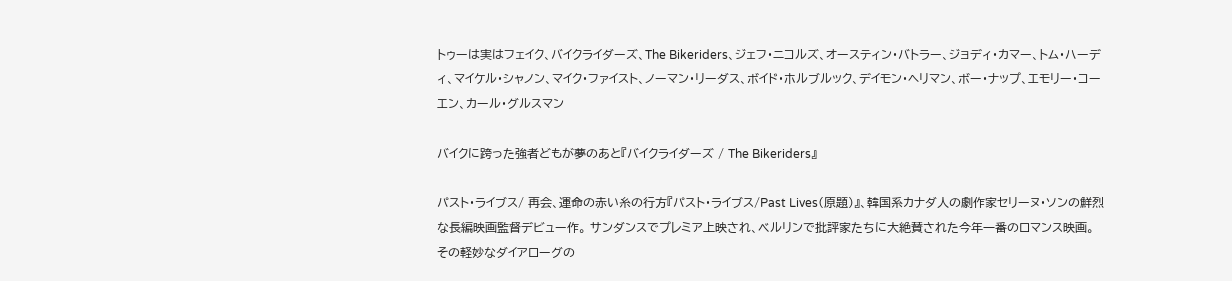トゥーは実はフェイク、バイクライダーズ、The Bikeriders、ジェフ・ニコルズ、オースティン・バトラー、ジョディ・カマー、トム・ハーディ、マイケル・シャノン、マイク・ファイスト、ノーマン・リーダス、ボイド・ホルブルック、デイモン・ヘリマン、ボー・ナップ、エモリー・コーエン、カール・グルスマン

バイクに跨った強者どもが夢のあと『バイクライダーズ / The Bikeriders』

パスト・ライブス/ 再会、運命の赤い糸の行方『パスト・ライブス/Past Lives(原題)』、韓国系カナダ人の劇作家セリーヌ・ソンの鮮烈な長編映画監督デビュー作。 サンダンスでプレミア上映され、ベルリンで批評家たちに大絶賛された今年一番のロマンス映画。 その軽妙なダイアローグの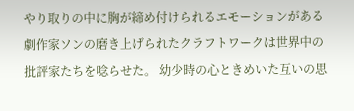やり取りの中に胸が締め付けられるエモーションがある劇作家ソンの磨き上げられたクラフトワークは世界中の批評家たちを唸らせた。 幼少時の心ときめいた互いの思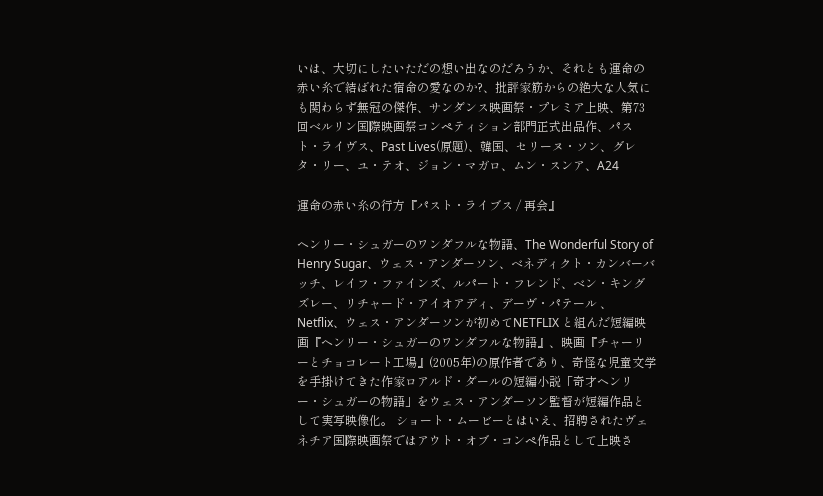いは、大切にしたいただの想い出なのだろうか、それとも運命の赤い糸で結ばれた宿命の愛なのか?、批評家筋からの絶大な人気にも関わらず無冠の傑作、サンダンス映画祭・プレミア上映、第73回ベルリン国際映画祭コンペティション部門正式出品作、パスト・ライヴス、Past Lives(原題)、韓国、セリーヌ・ソン、グレタ・リー、ユ・テオ、ジョン・マガロ、ムン・スンア、A24

運命の赤い糸の行方『パスト・ライブス / 再会』

ヘンリー・シュガーのワンダフルな物語、The Wonderful Story of Henry Sugar、ウェス・アンダーソン、ベネディクト・カンバーバッチ、レイフ・ファインズ、ルパート・フレンド、ベン・キングズレー、リチャード・アイオアディ、デーヴ・パテール 、Netflix、ウェス・アンダーソンが初めてNETFLIX と組んだ短編映画『ヘンリー・シュガーのワンダフルな物語』、映画『チャーリーとチョコレート工場』(2005年)の原作者であり、奇怪な児童文学を手掛けてきた作家ロアルド・ダールの短編小説「奇才ヘンリー・シュガーの物語」をウェス・アンダーソン監督が短編作品として実写映像化。 ショート・ムービーとはいえ、招聘されたヴェネチア国際映画祭ではアウト・オブ・コンペ作品として上映さ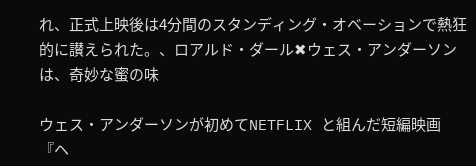れ、正式上映後は4分間のスタンディング・オベーションで熱狂的に讃えられた。、ロアルド・ダール✖ウェス・アンダーソンは、奇妙な蜜の味

ウェス・アンダーソンが初めてNETFLIX と組んだ短編映画『ヘ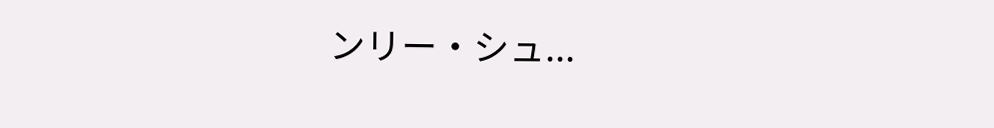ンリー・シュ...